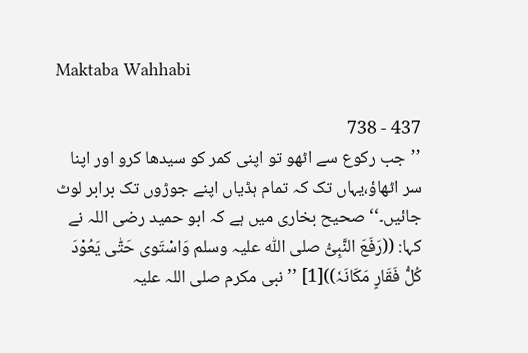Maktaba Wahhabi

437 - 738
’’جب رکوع سے اٹھو تو اپنی کمر کو سیدھا کرو اور اپنا سر اٹھاؤ،یہاں تک کہ تمام ہڈیاں اپنے جوڑوں تک برابر لوٹ جائیں۔‘‘ صحیح بخاری میں ہے کہ ابو حمید رضی اللہ نے کہا: ((رَفَعَ النَّبِیُّ صلی اللّٰه علیہ وسلم وَاسْتَوی حَتّٰی یَعُوْدَ کُلُّ فَقَارٍ مَکَانَہٗ))[1] ’’نبی مکرم صلی اللہ علیہ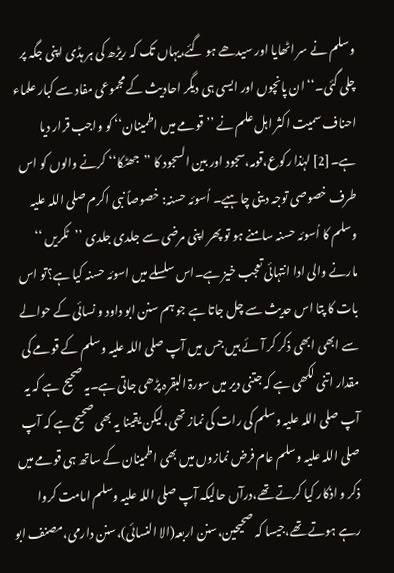وسلم نے سر اٹھایا اور سیدھے ہو گئے،یہاں تک کہ ریڑھ کی ہر ہڈی اپنی جگہ پر چلی گئی۔‘‘ ان پانچوں اور ایسی ہی دیگر احادیث کے مجموعی مفاد سے کبار علماء احناف سمیت اکثر اہل علم نے ’’قومے میں اطمینان‘‘ کو واجب قرار دیا ہے۔[2] لہٰذا رکوع،قومہ،سجود اور بین السجود کا ’’جھٹکا‘‘ کرنے والوں کو اس طرف خصوصی توجہ دینی چاہیے۔ اُسوئہ حسنہ: خصوصاً نبی اکرم صلی اللہ علیہ وسلم کا اُسوئہ حسنہ سامنے ہو تو پھر اپنی مرضی سے جلدی جلدی ’’ٹکریں ‘‘ مارنے والی ادا انتہائی تعجب خیز ہے۔اس سلسلے میں اسوئہ حسنہ کیا ہے؟تو اس بات کا پتا اس حدیث سے چل جاتا ہے جو ہم سنن ابو داود و نسائی کے حوالے سے ابھی ابھی ذکر کر آئے ہیں جس میں آپ صلی اللہ علیہ وسلم کے قومے کی مقدار اتنی لکھی ہے کہ جتنی دیر میں سورۃ البقرہ پڑھی جاتی ہے۔یہ صحیح ہے کہ یہ آپ صلی اللہ علیہ وسلم کی رات کی نماز تھی،لیکن یقینا یہ بھی صحیح ہے کہ آپ صلی اللہ علیہ وسلم عام فرض نمازوں میں بھی اطمینان کے ساتھ ہی قومے میں ذکر و اذکار کیا کرتے تھے،درآں حالیکہ آپ صلی اللہ علیہ وسلم امامت کروا رہے ہوتے تھے،جیسا کہ صحیحین،سنن اربعہ(الا النسائی)،سنن دارمی،مصنف ابو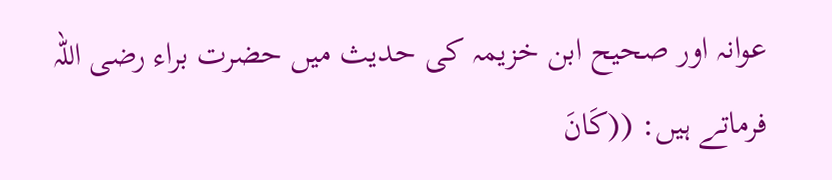عوانہ اور صحیح ابن خزیمہ کی حدیث میں حضرت براء رضی اللہ فرماتے ہیں: ((کَانَ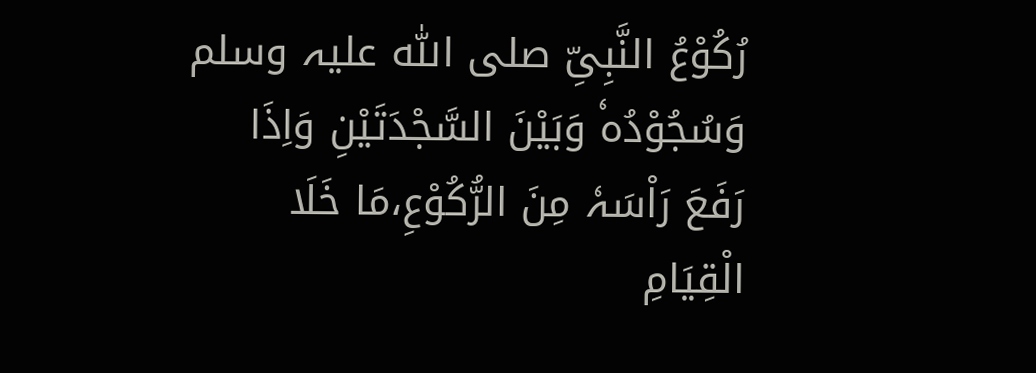رُکُوْعُ النَّبِیِّ صلی اللّٰه علیہ وسلم وَسُجُوْدُہٗ وَبَیْنَ السَّجْدَتَیْنِ وَاِذَا رَفَعَ رَاْسَہٗ مِنَ الرُّکُوْعِ،مَا خَلَا الْقِیَامِ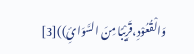وَالْقُعُوْدِ،قَرِیْبًا مِنَ السَّوَائِ))[3]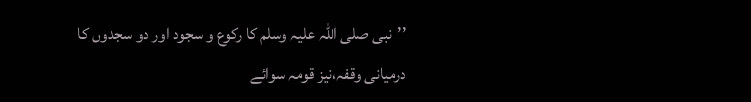’’نبی صلی اللہ علیہ وسلم کا رکوع و سجود اور دو سجدوں کا درمیانی وقفہ،نیز قومہ سوائے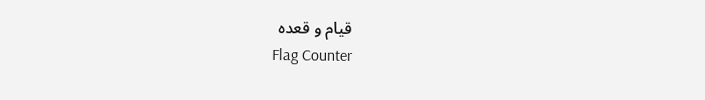قیام و قعدہ
Flag Counter